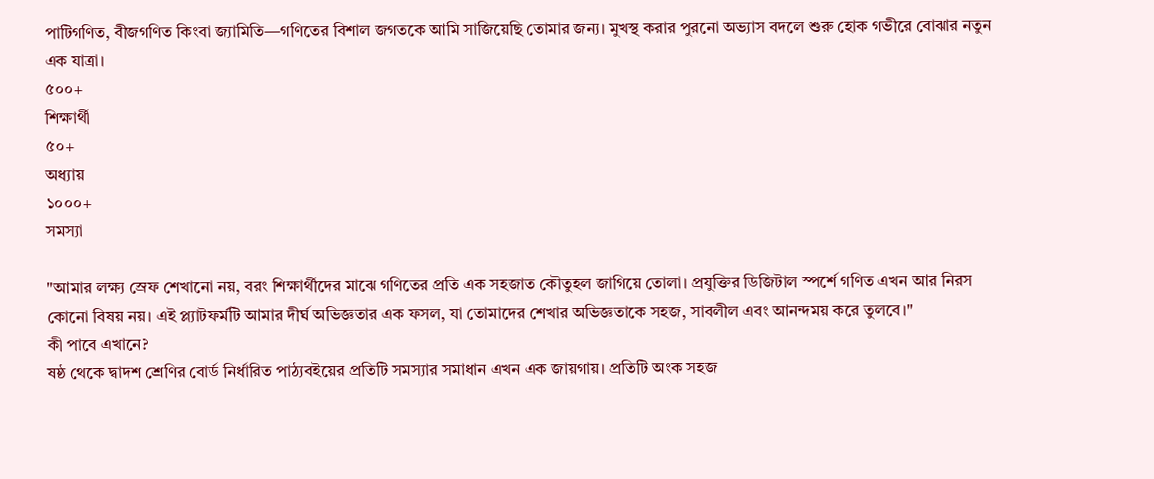পাটিগণিত, বীজগণিত কিংবা জ্যামিতি—গণিতের বিশাল জগতকে আমি সাজিয়েছি তোমার জন্য। মুখস্থ করার পুরনো অভ্যাস বদলে শুরু হোক গভীরে বোঝার নতুন এক যাত্রা।
৫০০+
শিক্ষার্থী
৫০+
অধ্যায়
১০০০+
সমস্যা

"আমার লক্ষ্য স্রেফ শেখানো নয়, বরং শিক্ষার্থীদের মাঝে গণিতের প্রতি এক সহজাত কৌতুহল জাগিয়ে তোলা। প্রযুক্তির ডিজিটাল স্পর্শে গণিত এখন আর নিরস কোনো বিষয় নয়। এই প্ল্যাটফর্মটি আমার দীর্ঘ অভিজ্ঞতার এক ফসল, যা তোমাদের শেখার অভিজ্ঞতাকে সহজ, সাবলীল এবং আনন্দময় করে তুলবে।"
কী পাবে এখানে?
ষষ্ঠ থেকে দ্বাদশ শ্রেণির বোর্ড নির্ধারিত পাঠ্যবইয়ের প্রতিটি সমস্যার সমাধান এখন এক জায়গায়। প্রতিটি অংক সহজ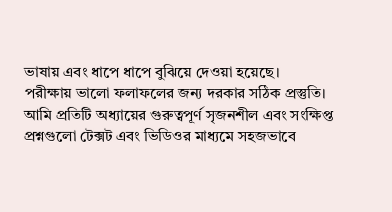ভাষায় এবং ধাপে ধাপে বুঝিয়ে দেওয়া হয়েছে।
পরীক্ষায় ভালো ফলাফলের জন্য দরকার সঠিক প্রস্তুতি। আমি প্রতিটি অধ্যায়ের গুরুত্বপূর্ণ সৃজনশীল এবং সংক্ষিপ্ত প্রশ্নগুলো টেক্সট এবং ভিডিওর মাধ্যমে সহজভাবে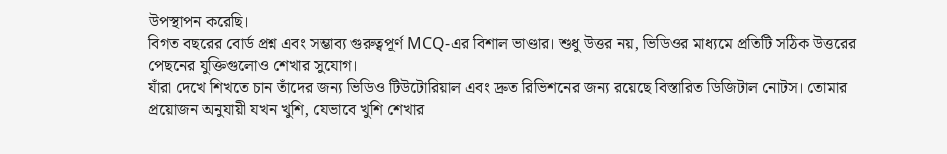উপস্থাপন করেছি।
বিগত বছরের বোর্ড প্রশ্ন এবং সম্ভাব্য গুরুত্বপূর্ণ MCQ-এর বিশাল ভাণ্ডার। শুধু উত্তর নয়, ভিডিওর মাধ্যমে প্রতিটি সঠিক উত্তরের পেছনের যুক্তিগুলোও শেখার সুযোগ।
যাঁরা দেখে শিখতে চান তাঁদের জন্য ভিডিও টিউটোরিয়াল এবং দ্রুত রিভিশনের জন্য রয়েছে বিস্তারিত ডিজিটাল নোটস। তোমার প্রয়োজন অনুযায়ী যখন খুশি, যেভাবে খুশি শেখার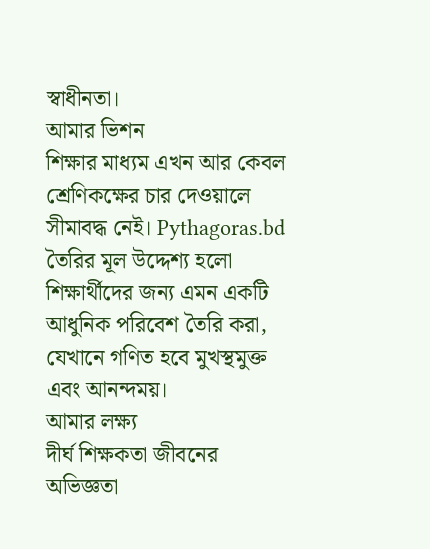স্বাধীনতা।
আমার ভিশন
শিক্ষার মাধ্যম এখন আর কেবল শ্রেণিকক্ষের চার দেওয়ালে সীমাবদ্ধ নেই। Pythagoras.bd তৈরির মূল উদ্দেশ্য হলো শিক্ষার্থীদের জন্য এমন একটি আধুনিক পরিবেশ তৈরি করা, যেখানে গণিত হবে মুখস্থমুক্ত এবং আনন্দময়।
আমার লক্ষ্য
দীর্ঘ শিক্ষকতা জীবনের অভিজ্ঞতা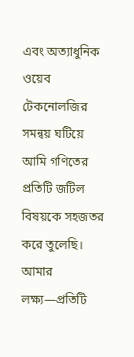এবং অত্যাধুনিক ওয়েব টেকনোলজির সমন্বয় ঘটিয়ে আমি গণিতের প্রতিটি জটিল বিষয়কে সহজতর করে তুলেছি। আমার লক্ষ্য—প্রতিটি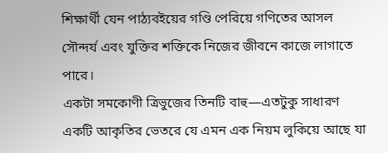শিক্ষার্থী যেন পাঠ্যবইয়ের গণ্ডি পেরিয়ে গণিতের আসল সৌন্দর্য এবং যুক্তির শক্তিকে নিজের জীবনে কাজে লাগাতে পারে।
একটা সমকোণী ত্রিভুজের তিনটি বাহু—এতটুকু সাধারণ একটি আকৃতির ভেতরে যে এমন এক নিয়ম লুকিয়ে আছে যা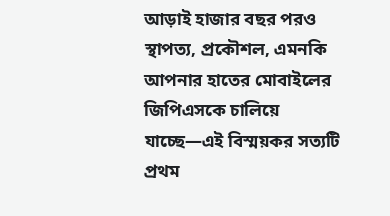আড়াই হাজার বছর পরও স্থাপত্য, প্রকৌশল, এমনকি আপনার হাতের মোবাইলের জিপিএসকে চালিয়ে যাচ্ছে—এই বিস্ময়কর সত্যটি প্রথম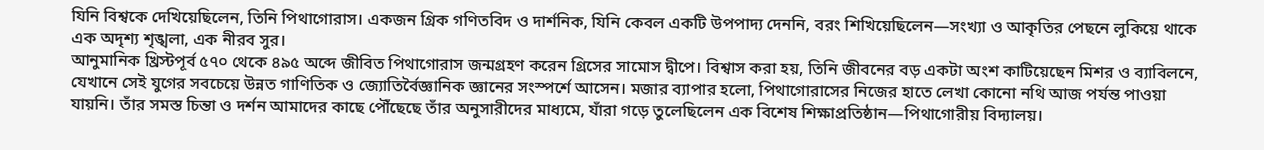যিনি বিশ্বকে দেখিয়েছিলেন, তিনি পিথাগোরাস। একজন গ্রিক গণিতবিদ ও দার্শনিক, যিনি কেবল একটি উপপাদ্য দেননি, বরং শিখিয়েছিলেন—সংখ্যা ও আকৃতির পেছনে লুকিয়ে থাকে এক অদৃশ্য শৃঙ্খলা, এক নীরব সুর।
আনুমানিক খ্রিস্টপূর্ব ৫৭০ থেকে ৪৯৫ অব্দে জীবিত পিথাগোরাস জন্মগ্রহণ করেন গ্রিসের সামোস দ্বীপে। বিশ্বাস করা হয়, তিনি জীবনের বড় একটা অংশ কাটিয়েছেন মিশর ও ব্যাবিলনে, যেখানে সেই যুগের সবচেয়ে উন্নত গাণিতিক ও জ্যোতির্বৈজ্ঞানিক জ্ঞানের সংস্পর্শে আসেন। মজার ব্যাপার হলো, পিথাগোরাসের নিজের হাতে লেখা কোনো নথি আজ পর্যন্ত পাওয়া যায়নি। তাঁর সমস্ত চিন্তা ও দর্শন আমাদের কাছে পৌঁছেছে তাঁর অনুসারীদের মাধ্যমে, যাঁরা গড়ে তুলেছিলেন এক বিশেষ শিক্ষাপ্রতিষ্ঠান—পিথাগোরীয় বিদ্যালয়।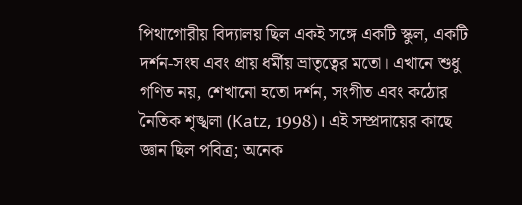পিথাগোরীয় বিদ্যালয় ছিল একই সঙ্গে একটি স্কুল, একটি দর্শন-সংঘ এবং প্রায় ধর্মীয় ভ্রাতৃত্বের মতো। এখানে শুধু গণিত নয়, শেখানো হতো দর্শন, সংগীত এবং কঠোর নৈতিক শৃঙ্খলা (Katz, 1998)। এই সম্প্রদায়ের কাছে জ্ঞান ছিল পবিত্র; অনেক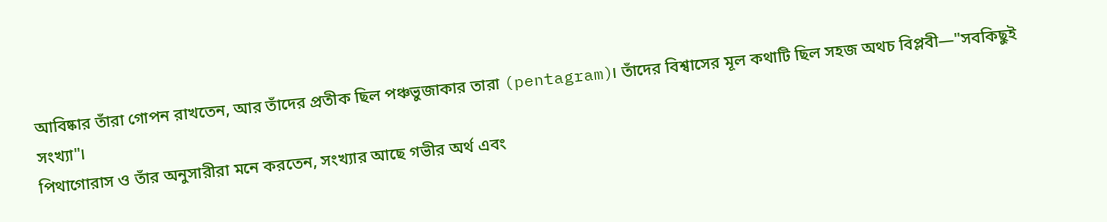আবিষ্কার তাঁরা গোপন রাখতেন, আর তাঁদের প্রতীক ছিল পঞ্চভুজাকার তারা (pentagram)। তাঁদের বিশ্বাসের মূল কথাটি ছিল সহজ অথচ বিপ্লবী—"সবকিছুই সংখ্যা"।
পিথাগোরাস ও তাঁর অনুসারীরা মনে করতেন, সংখ্যার আছে গভীর অর্থ এবং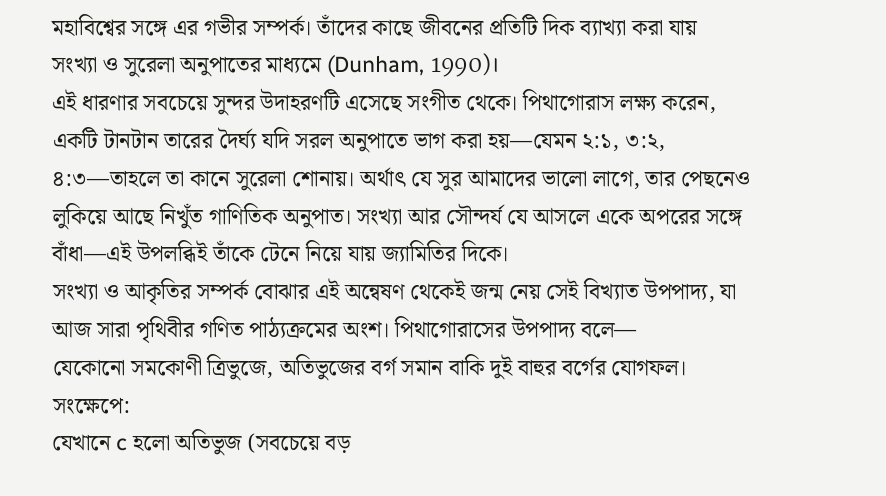মহাবিশ্বের সঙ্গে এর গভীর সম্পর্ক। তাঁদের কাছে জীবনের প্রতিটি দিক ব্যাখ্যা করা যায় সংখ্যা ও সুরেলা অনুপাতের মাধ্যমে (Dunham, 1990)।
এই ধারণার সবচেয়ে সুন্দর উদাহরণটি এসেছে সংগীত থেকে। পিথাগোরাস লক্ষ্য করেন, একটি টানটান তারের দৈর্ঘ্য যদি সরল অনুপাতে ভাগ করা হয়—যেমন ২:১, ৩:২, ৪:৩—তাহলে তা কানে সুরেলা শোনায়। অর্থাৎ যে সুর আমাদের ভালো লাগে, তার পেছনেও লুকিয়ে আছে নিখুঁত গাণিতিক অনুপাত। সংখ্যা আর সৌন্দর্য যে আসলে একে অপরের সঙ্গে বাঁধা—এই উপলব্ধিই তাঁকে টেনে নিয়ে যায় জ্যামিতির দিকে।
সংখ্যা ও আকৃতির সম্পর্ক বোঝার এই অন্বেষণ থেকেই জন্ম নেয় সেই বিখ্যাত উপপাদ্য, যা আজ সারা পৃথিবীর গণিত পাঠ্যক্রমের অংশ। পিথাগোরাসের উপপাদ্য বলে—
যেকোনো সমকোণী ত্রিভুজে, অতিভুজের বর্গ সমান বাকি দুই বাহুর বর্গের যোগফল।
সংক্ষেপে:
যেখানে c হলো অতিভুজ (সবচেয়ে বড়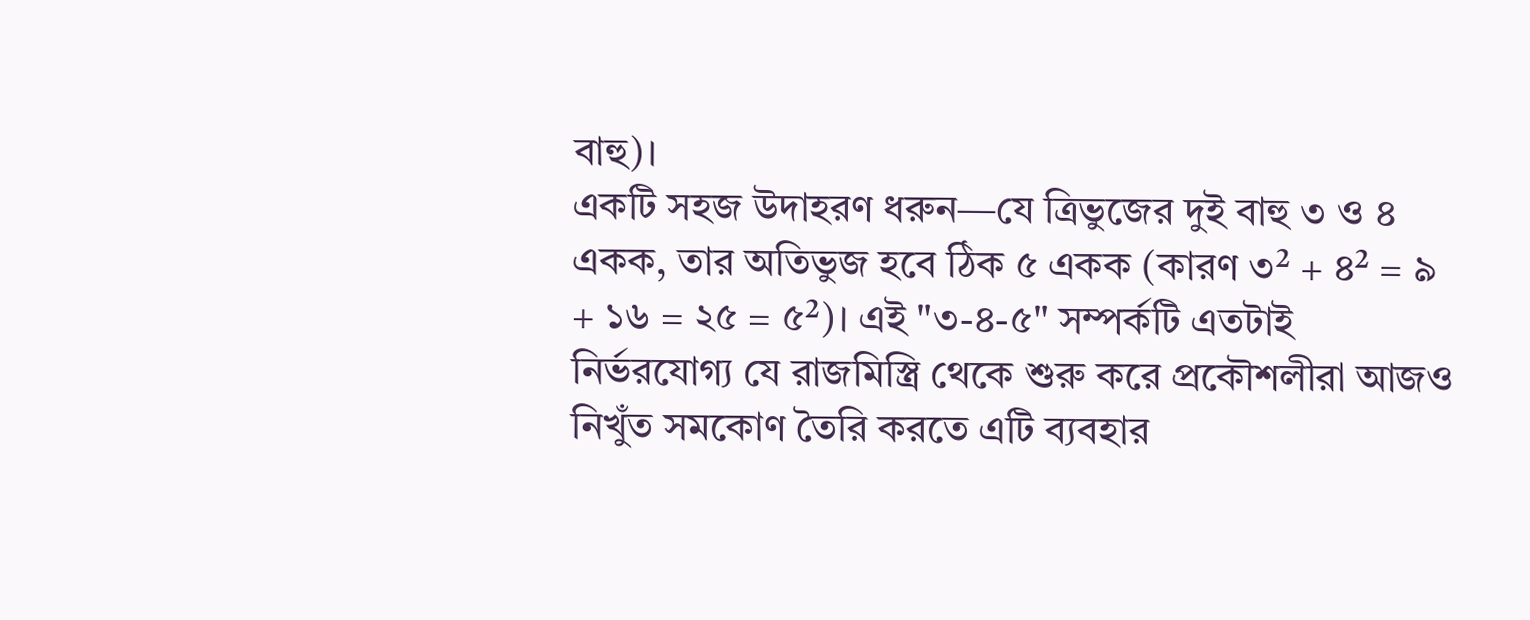বাহু)।
একটি সহজ উদাহরণ ধরুন—যে ত্রিভুজের দুই বাহু ৩ ও ৪ একক, তার অতিভুজ হবে ঠিক ৫ একক (কারণ ৩² + ৪² = ৯ + ১৬ = ২৫ = ৫²)। এই "৩-৪-৫" সম্পর্কটি এতটাই নির্ভরযোগ্য যে রাজমিস্ত্রি থেকে শুরু করে প্রকৌশলীরা আজও নিখুঁত সমকোণ তৈরি করতে এটি ব্যবহার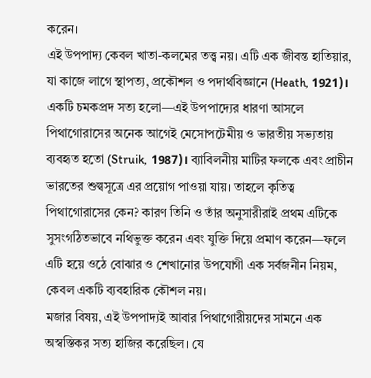করেন।
এই উপপাদ্য কেবল খাতা-কলমের তত্ত্ব নয়। এটি এক জীবন্ত হাতিয়ার, যা কাজে লাগে স্থাপত্য, প্রকৌশল ও পদার্থবিজ্ঞানে (Heath, 1921)।
একটি চমকপ্রদ সত্য হলো—এই উপপাদ্যের ধারণা আসলে পিথাগোরাসের অনেক আগেই মেসোপটেমীয় ও ভারতীয় সভ্যতায় ব্যবহৃত হতো (Struik, 1987)। ব্যাবিলনীয় মাটির ফলকে এবং প্রাচীন ভারতের শুল্বসূত্রে এর প্রয়োগ পাওয়া যায়। তাহলে কৃতিত্ব পিথাগোরাসের কেন? কারণ তিনি ও তাঁর অনুসারীরাই প্রথম এটিকে সুসংগঠিতভাবে নথিভুক্ত করেন এবং যুক্তি দিয়ে প্রমাণ করেন—ফলে এটি হয়ে ওঠে বোঝার ও শেখানোর উপযোগী এক সর্বজনীন নিয়ম, কেবল একটি ব্যবহারিক কৌশল নয়।
মজার বিষয়, এই উপপাদ্যই আবার পিথাগোরীয়দের সামনে এক অস্বস্তিকর সত্য হাজির করেছিল। যে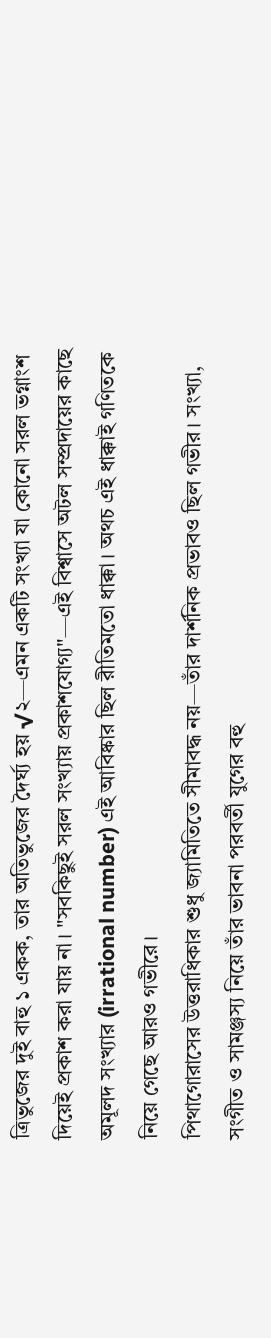ত্রিভুজের দুই বাহু ১ একক, তার অতিভুজের দৈর্ঘ্য হয় √২—এমন একটি সংখ্যা যা কোনো সরল ভগ্নাংশ দিয়েই প্রকাশ করা যায় না। "সবকিছুই সরল সংখ্যায় প্রকাশযোগ্য"—এই বিশ্বাসে অটল সম্প্রদায়ের কাছে অমূলদ সংখ্যার (irrational number) এই আবিষ্কার ছিল রীতিমতো ধাক্কা। অথচ এই ধাক্কাই গণিতকে নিয়ে গেছে আরও গভীরে।
পিথাগোরাসের উত্তরাধিকার শুধু জ্যামিতিতে সীমাবদ্ধ নয়—তাঁর দার্শনিক প্রভাবও ছিল গভীর। সংখ্যা, সংগীত ও সামঞ্জস্য নিয়ে তাঁর ভাবনা পরবর্তী যুগের বহু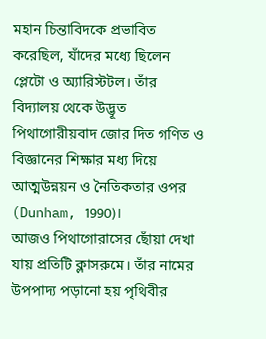মহান চিন্তাবিদকে প্রভাবিত করেছিল, যাঁদের মধ্যে ছিলেন প্লেটো ও অ্যারিস্টটল। তাঁর বিদ্যালয় থেকে উদ্ভূত পিথাগোরীয়বাদ জোর দিত গণিত ও বিজ্ঞানের শিক্ষার মধ্য দিয়ে আত্মউন্নয়ন ও নৈতিকতার ওপর (Dunham, 1990)।
আজও পিথাগোরাসের ছোঁয়া দেখা যায় প্রতিটি ক্লাসরুমে। তাঁর নামের উপপাদ্য পড়ানো হয় পৃথিবীর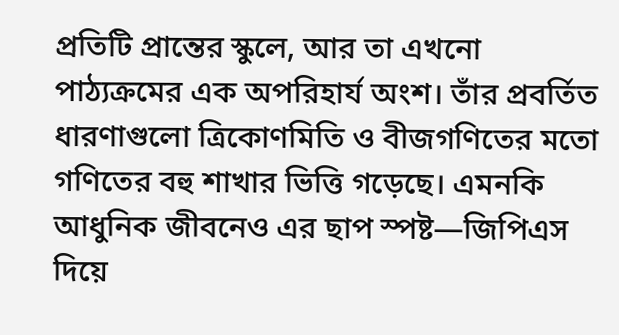প্রতিটি প্রান্তের স্কুলে, আর তা এখনো পাঠ্যক্রমের এক অপরিহার্য অংশ। তাঁর প্রবর্তিত ধারণাগুলো ত্রিকোণমিতি ও বীজগণিতের মতো গণিতের বহু শাখার ভিত্তি গড়েছে। এমনকি আধুনিক জীবনেও এর ছাপ স্পষ্ট—জিপিএস দিয়ে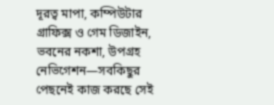দূরত্ব মাপা, কম্পিউটার গ্রাফিক্স ও গেম ডিজাইন, ভবনের নকশা, উপগ্রহ নেভিগেশন—সবকিছুর পেছনেই কাজ করছে সেই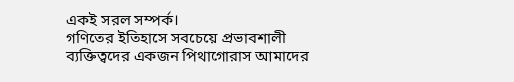একই সরল সম্পর্ক।
গণিতের ইতিহাসে সবচেয়ে প্রভাবশালী ব্যক্তিত্বদের একজন পিথাগোরাস আমাদের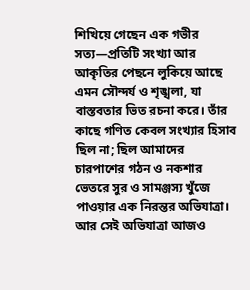শিখিয়ে গেছেন এক গভীর সত্য—প্রতিটি সংখ্যা আর আকৃতির পেছনে লুকিয়ে আছে এমন সৌন্দর্য ও শৃঙ্খলা, যা বাস্তবতার ভিত রচনা করে। তাঁর কাছে গণিত কেবল সংখ্যার হিসাব ছিল না; ছিল আমাদের চারপাশের গঠন ও নকশার ভেতরে সুর ও সামঞ্জস্য খুঁজে পাওয়ার এক নিরন্তর অভিযাত্রা। আর সেই অভিযাত্রা আজও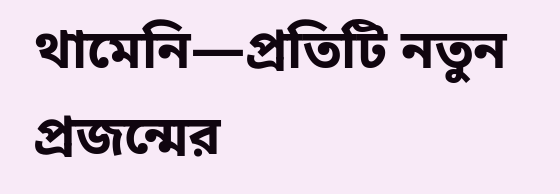থামেনি—প্রতিটি নতুন প্রজন্মের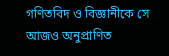গণিতবিদ ও বিজ্ঞানীকে সে আজও অনুপ্রাণিত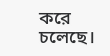করে চলেছে।